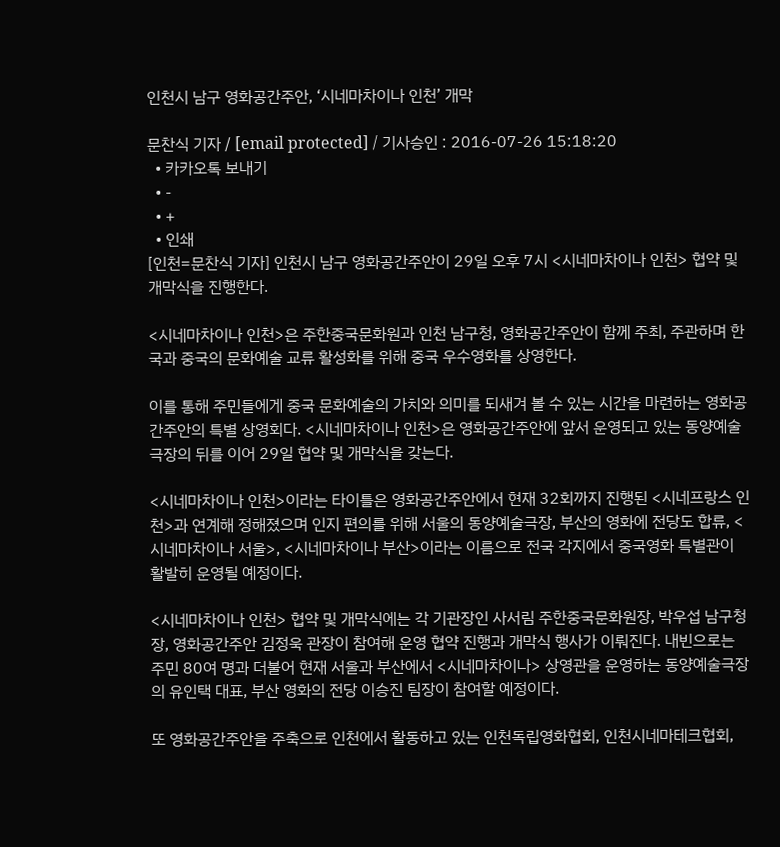인천시 남구 영화공간주안, ‘시네마차이나 인천’ 개막

문찬식 기자 / [email protected] / 기사승인 : 2016-07-26 15:18:20
  • 카카오톡 보내기
  • -
  • +
  • 인쇄
[인천=문찬식 기자] 인천시 남구 영화공간주안이 29일 오후 7시 <시네마차이나 인천> 협약 및 개막식을 진행한다.

<시네마차이나 인천>은 주한중국문화원과 인천 남구청, 영화공간주안이 함께 주최, 주관하며 한국과 중국의 문화예술 교류 활성화를 위해 중국 우수영화를 상영한다.

이를 통해 주민들에게 중국 문화예술의 가치와 의미를 되새겨 볼 수 있는 시간을 마련하는 영화공간주안의 특별 상영회다. <시네마차이나 인천>은 영화공간주안에 앞서 운영되고 있는 동양예술극장의 뒤를 이어 29일 협약 및 개막식을 갖는다.

<시네마차이나 인천>이라는 타이틀은 영화공간주안에서 현재 32회까지 진행된 <시네프랑스 인천>과 연계해 정해졌으며 인지 편의를 위해 서울의 동양예술극장, 부산의 영화에 전당도 합류, <시네마차이나 서울>, <시네마차이나 부산>이라는 이름으로 전국 각지에서 중국영화 특별관이 활발히 운영될 예정이다.

<시네마차이나 인천> 협약 및 개막식에는 각 기관장인 사서림 주한중국문화원장, 박우섭 남구청장, 영화공간주안 김정욱 관장이 참여해 운영 협약 진행과 개막식 행사가 이뤄진다. 내빈으로는 주민 80여 명과 더불어 현재 서울과 부산에서 <시네마차이나> 상영관을 운영하는 동양예술극장의 유인택 대표, 부산 영화의 전당 이승진 팀장이 참여할 예정이다.

또 영화공간주안을 주축으로 인천에서 활동하고 있는 인천독립영화협회, 인천시네마테크협회,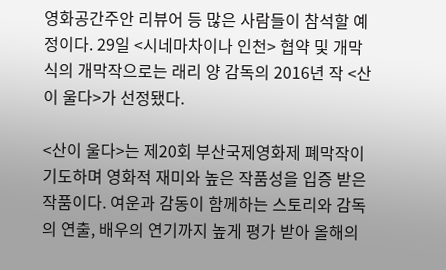영화공간주안 리뷰어 등 많은 사람들이 참석할 예정이다. 29일 <시네마차이나 인천> 협약 및 개막식의 개막작으로는 래리 양 감독의 2016년 작 <산이 울다>가 선정됐다.

<산이 울다>는 제20회 부산국제영화제 폐막작이기도하며 영화적 재미와 높은 작품성을 입증 받은 작품이다. 여운과 감동이 함께하는 스토리와 감독의 연출, 배우의 연기까지 높게 평가 받아 올해의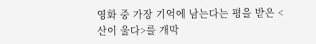영화 중 가장 기억에 남는다는 평을 받은 <산이 울다>를 개막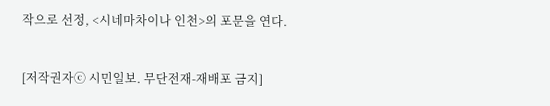작으로 선정, <시네마차이나 인천>의 포문을 연다.


[저작권자ⓒ 시민일보. 무단전재-재배포 금지]